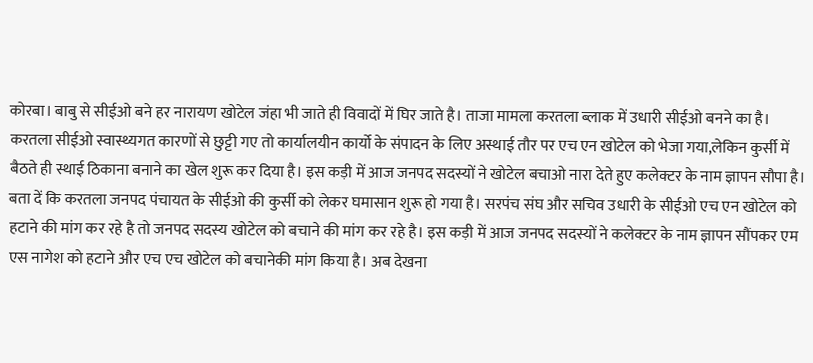कोरबा। बाबु से सीईओ बने हर नारायण खोटेल जंहा भी जाते ही विवादों में घिर जाते है। ताजा मामला करतला ब्लाक में उधारी सीईओ बनने का है। करतला सीईओ स्वास्थ्यगत कारणों से छुट्टी गए तो कार्यालयीन कार्यो के संपादन के लिए अस्थाई तौर पर एच एन खोटेल को भेजा गया,लेकिन कुर्सी में बैठते ही स्थाई ठिकाना बनाने का खेल शुरू कर दिया है। इस कड़ी में आज जनपद सदस्यों ने खोटेल बचाओ नारा देते हुए कलेक्टर के नाम ज्ञापन सौपा है।
बता दें कि करतला जनपद पंचायत के सीईओ की कुर्सी को लेकर घमासान शुरू हो गया है। सरपंच संघ और सचिव उधारी के सीईओ एच एन खोटेल को हटाने की मांग कर रहे है तो जनपद सदस्य खोटेल को बचाने की मांग कर रहे है। इस कड़ी में आज जनपद सदस्यों ने कलेक्टर के नाम ज्ञापन सौंपकर एम एस नागेश को हटाने और एच एच खोटेल को बचानेकी मांग किया है। अब देखना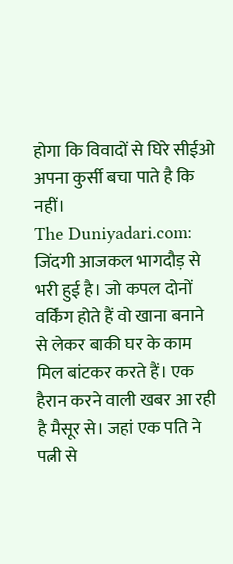होगा कि विवादों से घिरे सीईओ अपना कुर्सी बचा पाते है कि नहीं।
The Duniyadari.com: जिंदगी आजकल भागदौड़ से भरी हुई है। जो कपल दोनों वर्किंग होते हैं वो खाना बनाने से लेकर बाकी घर के काम मिल बांटकर करते हैं। एक हैरान करने वाली खबर आ रही है मैसूर से। जहां एक पति ने पत्नी से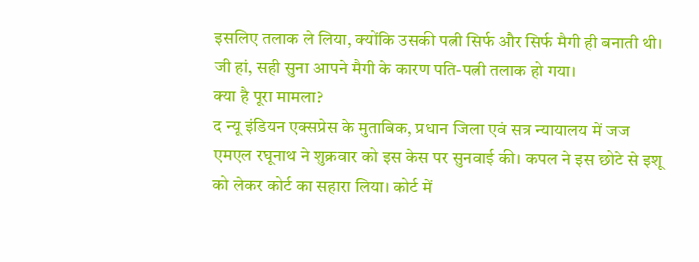इसलिए तलाक ले लिया, क्योंकि उसकी पत्नी सिर्फ और सिर्फ मैगी ही बनाती थी। जी हां, सही सुना आपने मैगी के कारण पति-पत्नी तलाक हो गया।
क्या है पूरा मामला?
द न्यू इंडियन एक्सप्रेस के मुताबिक, प्रधान जिला एवं सत्र न्यायालय में जज एमएल रघूनाथ ने शुक्रवार को इस केस पर सुनवाई की। कपल ने इस छोटे से इशू को लेकर कोर्ट का सहारा लिया। कोर्ट में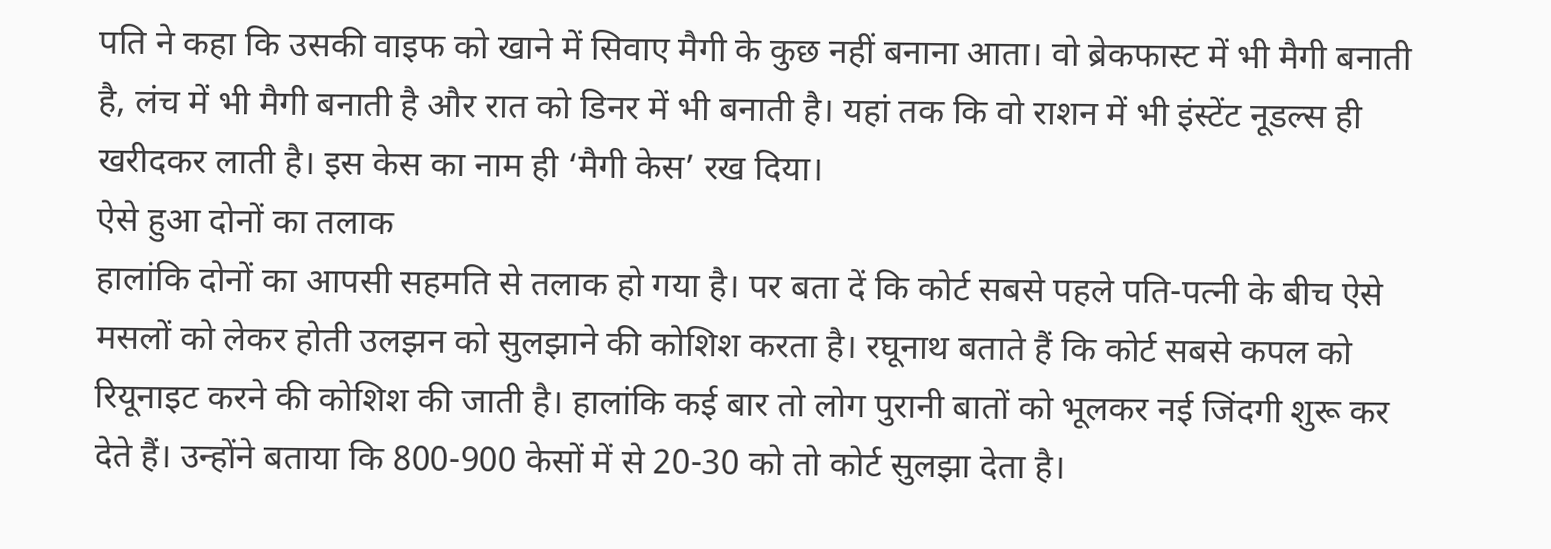पति ने कहा कि उसकी वाइफ को खाने में सिवाए मैगी के कुछ नहीं बनाना आता। वो ब्रेकफास्ट में भी मैगी बनाती है, लंच में भी मैगी बनाती है और रात को डिनर में भी बनाती है। यहां तक कि वो राशन में भी इंस्टेंट नूडल्स ही खरीदकर लाती है। इस केस का नाम ही ‘मैगी केस’ रख दिया।
ऐसे हुआ दोनों का तलाक
हालांकि दोनों का आपसी सहमति से तलाक हो गया है। पर बता दें कि कोर्ट सबसे पहले पति-पत्नी के बीच ऐसे मसलों को लेकर होती उलझन को सुलझाने की कोशिश करता है। रघूनाथ बताते हैं कि कोर्ट सबसे कपल को रियूनाइट करने की कोशिश की जाती है। हालांकि कई बार तो लोग पुरानी बातों को भूलकर नई जिंदगी शुरू कर देते हैं। उन्होंने बताया कि 800-900 केसों में से 20-30 को तो कोर्ट सुलझा देता है।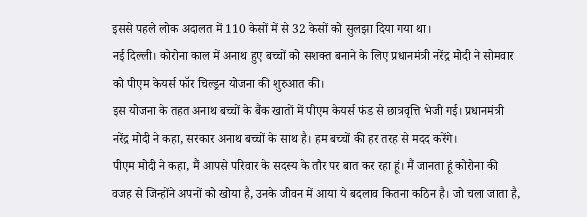इससे पहले लोक अदालत में 110 केसों में से 32 केसों को सुलझा दिया गया था।
नई दिल्ली। कोरोना काल में अनाथ हुए बच्चों को सशक्त बनाने के लिए प्रधानमंत्री नरेंद्र मोदी ने सोमवार को पीएम केयर्स फॉर चिल्ड्रन योजना की शुरुआत की।
इस योजना के तहत अनाथ बच्चों के बैंक खातों में पीएम केयर्स फंड से छात्रवृत्ति भेजी गई। प्रधानमंत्री नरेंद्र मोदी ने कहा, सरकार अनाथ बच्चों के साथ है। हम बच्चों की हर तरह से मदद करेंगे।
पीएम मोदी ने कहा, मैं आपसे परिवार के सदस्य के तौर पर बात कर रहा हूं। मैं जानता हूं कोरोना की वजह से जिन्होंने अपनों को खोया है, उनके जीवन में आया ये बदलाव कितना कठिन है। जो चला जाता है,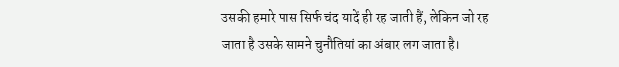उसकी हमारे पास सिर्फ चंद यादें ही रह जाती हैं, लेकिन जो रह जाता है उसके सामने चुनौतियां का अंबार लग जाता है।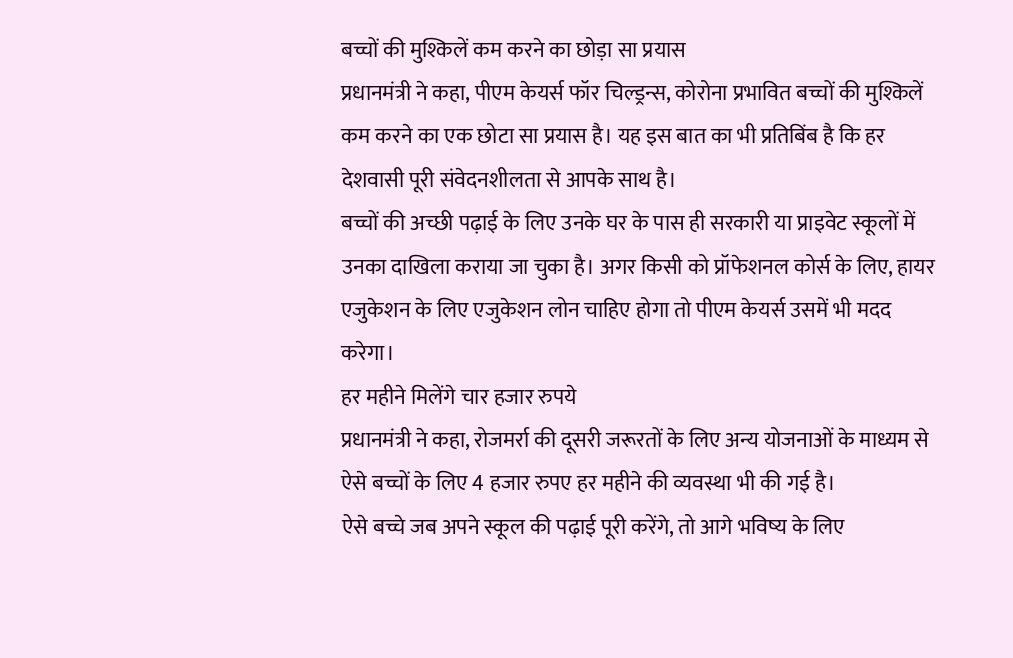बच्चों की मुश्किलें कम करने का छोड़ा सा प्रयास
प्रधानमंत्री ने कहा, पीएम केयर्स फॉर चिल्ड्रन्स, कोरोना प्रभावित बच्चों की मुश्किलें कम करने का एक छोटा सा प्रयास है। यह इस बात का भी प्रतिबिंब है कि हर देशवासी पूरी संवेदनशीलता से आपके साथ है।
बच्चों की अच्छी पढ़ाई के लिए उनके घर के पास ही सरकारी या प्राइवेट स्कूलों में उनका दाखिला कराया जा चुका है। अगर किसी को प्रॉफेशनल कोर्स के लिए, हायर एजुकेशन के लिए एजुकेशन लोन चाहिए होगा तो पीएम केयर्स उसमें भी मदद करेगा।
हर महीने मिलेंगे चार हजार रुपये
प्रधानमंत्री ने कहा, रोजमर्रा की दूसरी जरूरतों के लिए अन्य योजनाओं के माध्यम से ऐसे बच्चों के लिए 4 हजार रुपए हर महीने की व्यवस्था भी की गई है।
ऐसे बच्चे जब अपने स्कूल की पढ़ाई पूरी करेंगे, तो आगे भविष्य के लिए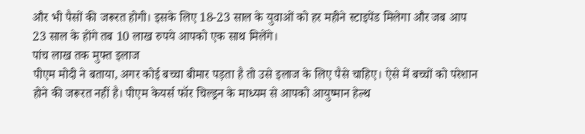और भी पैसों की जरूरत होगी। इसके लिए 18-23 साल के युवाओं को हर महीने स्टाइपेंड मिलेगा और जब आप 23 साल के होंगे तब 10 लाख रुपये आपको एक साथ मिलेंगे।
पांच लाख तक मुफ्त इलाज
पीएम मोदी ने बताया, अगर कोई बच्चा बीमार पड़ता है तो उसे इलाज के लिए पैसे चाहिए। ऐसे में बच्चों को परेशान होने की जरूरत नहीं है। पीएम केयर्स फॉर चिल्ड्रन के माध्यम से आपको आयुष्मान हेल्थ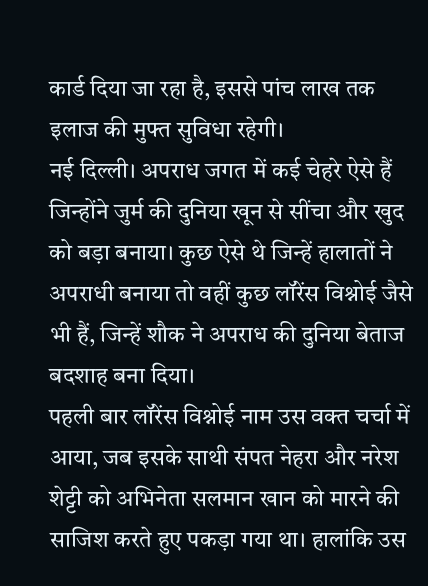कार्ड दिया जा रहा है, इससे पांच लाख तक इलाज की मुफ्त सुविधा रहेगी।
नई दिल्ली। अपराध जगत में कई चेहरे ऐसे हैं जिन्होंने जुर्म की दुनिया खून से सींचा और खुद को बड़ा बनाया। कुछ ऐसे थे जिन्हें हालातों ने अपराधी बनाया तो वहीं कुछ लॉरेंस विश्नोई जैसे भी हैं, जिन्हें शौक ने अपराध की दुनिया बेताज बदशाह बना दिया।
पहली बार लॉरेंस विश्नोई नाम उस वक्त चर्चा में आया, जब इसके साथी संपत नेहरा और नरेश शेट्टी को अभिनेता सलमान खान को मारने की साजिश करते हुए पकड़ा गया था। हालांकि उस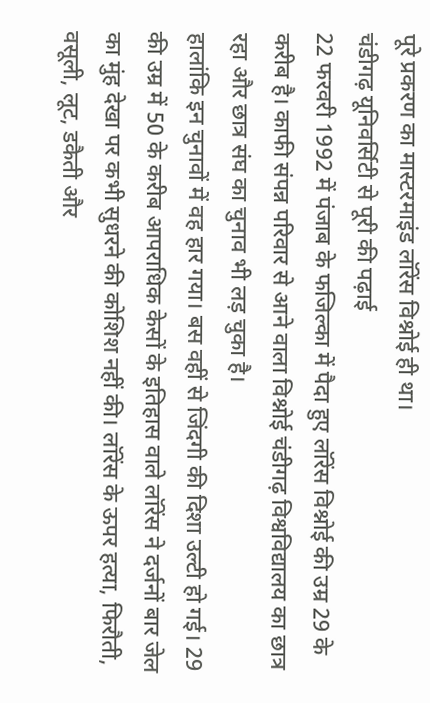पूरे प्रकरण का मास्टरमाइंड लॉरेंस विश्नोई ही था।
चंडीगढ़ यूनिवर्सिटी से पूरी की पढ़ाई
22 फरवरी 1992 में पंजाब के फजिल्का में पैदा हुए लॉरेंस विश्नोई की उम्र 29 के करीब है। काफी संपन्न परिवार से आने वाला विश्नोई चंडीगढ़ विश्वविद्यालय का छात्र रहा और छात्र संघ का चुनाव भी लड़ चुका है।
हालांकि इन चुनावों में वह हार गया। बस वहीं से जिंदगी की दिशा उल्टी हो गई। 29 की उम्र में 50 के करीब आपराधिक केसों के इतिहास वाले लॉरेंस ने दर्जनों बार जेल का मुंह देखा पर कभी सुधरने की कोशिश नहीं की। लॉरेंस के ऊपर हत्या, फिरौती, वसूली, लूट, डकैती और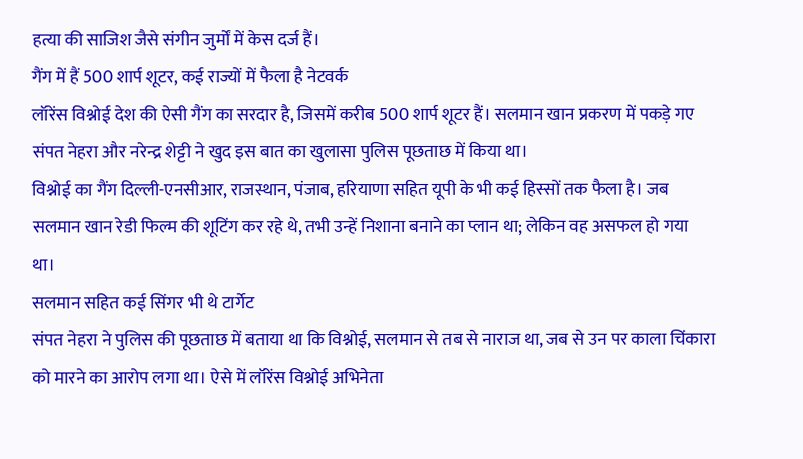हत्या की साजिश जैसे संगीन जुर्मों में केस दर्ज हैं।
गैंग में हैं 500 शार्प शूटर, कई राज्यों में फैला है नेटवर्क
लॉरेंस विश्नोई देश की ऐसी गैंग का सरदार है, जिसमें करीब 500 शार्प शूटर हैं। सलमान खान प्रकरण में पकड़े गए संपत नेहरा और नरेन्द्र शेट्टी ने खुद इस बात का खुलासा पुलिस पूछताछ में किया था।
विश्नोई का गैंग दिल्ली-एनसीआर, राजस्थान, पंजाब, हरियाणा सहित यूपी के भी कई हिस्सों तक फैला है। जब सलमान खान रेडी फिल्म की शूटिंग कर रहे थे, तभी उन्हें निशाना बनाने का प्लान था; लेकिन वह असफल हो गया था।
सलमान सहित कई सिंगर भी थे टार्गेट
संपत नेहरा ने पुलिस की पूछताछ में बताया था कि विश्नोई, सलमान से तब से नाराज था, जब से उन पर काला चिंकारा को मारने का आरोप लगा था। ऐसे में लॉरेंस विश्नोई अभिनेता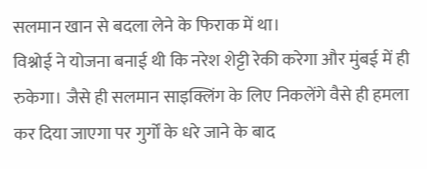सलमान खान से बदला लेने के फिराक में था।
विश्नोई ने योजना बनाई थी कि नरेश शेट्टी रेकी करेगा और मुंबई में ही रुकेगा। जैसे ही सलमान साइक्लिंग के लिए निकलेंगे वैसे ही हमला कर दिया जाएगा पर गुर्गों के धरे जाने के बाद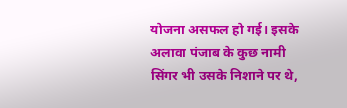योजना असफल हो गई। इसके अलावा पंजाब के कुछ नामी सिंगर भी उसके निशाने पर थे,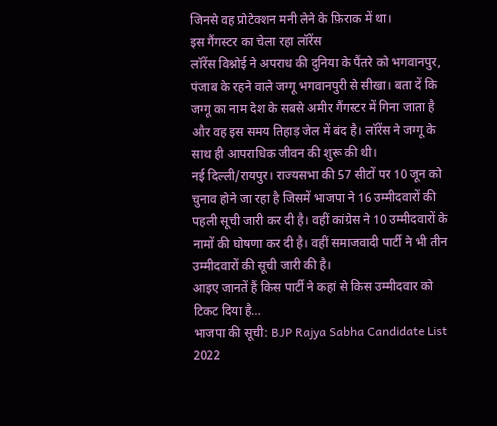जिनसे वह प्रोटेक्शन मनी लेने के फ़िराक में था।
इस गैंगस्टर का चेला रहा लॉरेंस
लॉरेंस विश्नोई ने अपराध की दुनिया के पैंतरे को भगवानपुर, पंजाब के रहने वाले जग्गू भगवानपुरी से सीखा। बता दें कि जग्गू का नाम देश के सबसे अमीर गैंगस्टर में गिना जाता है और वह इस समय तिहाड़ जेल में बंद है। लॉरेंस ने जग्गू के साथ ही आपराधिक जीवन की शुरू की थी।
नई दिल्ली/रायपुर। राज्यसभा की 57 सीटों पर 10 जून को चुनाव होने जा रहा है जिसमें भाजपा ने 16 उम्मीदवारों की पहली सूची जारी कर दी है। वहीं कांग्रेस ने 10 उम्मीदवारों के नामों की घोषणा कर दी है। वहीं समाजवादी पार्टी ने भी तीन उम्मीदवारों की सूची जारी की है।
आइए जानतें हैं किस पार्टी ने कहां से किस उम्मीदवार को टिकट दिया है…
भाजपा की सूची: BJP Rajya Sabha Candidate List 2022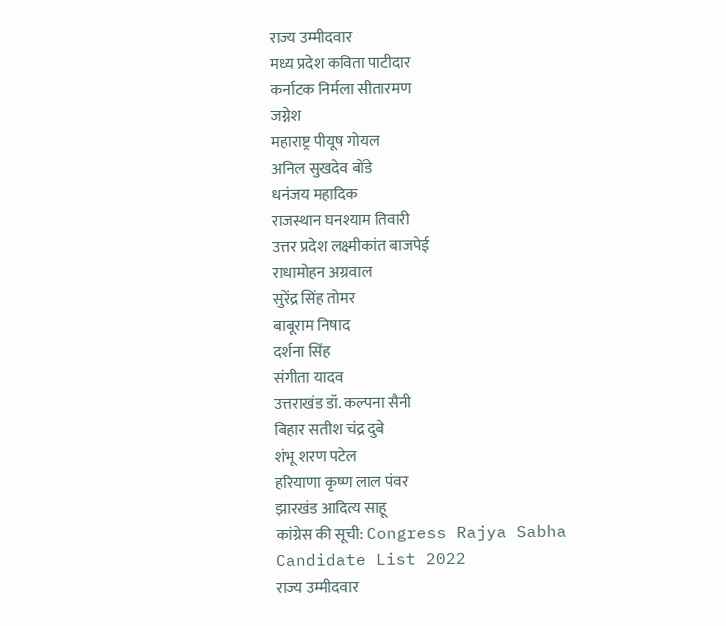राज्य उम्मीदवार
मध्य प्रदेश कविता पाटीदार
कर्नाटक निर्मला सीतारमण
जग्नेश
महाराष्ट्र पीयूष गोयल
अनिल सुखदेव बोंडे
धनंजय महादिक
राजस्थान घनश्याम तिवारी
उत्तर प्रदेश लक्ष्मीकांत बाजपेई
राधामोहन अग्रवाल
सुरेंद्र सिंह तोमर
बाबूराम निषाद
दर्शना सिंह
संगीता यादव
उत्तराखंड डॉ. कल्पना सैनी
बिहार सतीश चंद्र दुबे
शंभू शरण पटेल
हरियाणा कृष्ण लाल पंवर
झारखंड आदित्य साहू
कांग्रेस की सूची: Congress Rajya Sabha Candidate List 2022
राज्य उम्मीदवार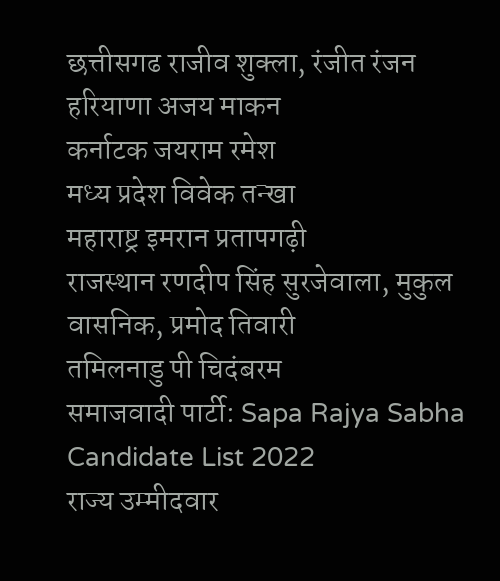छत्तीसगढ राजीव शुक्ला, रंजीत रंजन
हरियाणा अजय माकन
कर्नाटक जयराम रमेश
मध्य प्रदेश विवेक तन्खा
महाराष्ट्र इमरान प्रतापगढ़ी
राजस्थान रणदीप सिंह सुरजेवाला, मुकुल वासनिक, प्रमोद तिवारी
तमिलनाडु पी चिदंबरम
समाजवादी पार्टी: Sapa Rajya Sabha Candidate List 2022
राज्य उम्मीदवार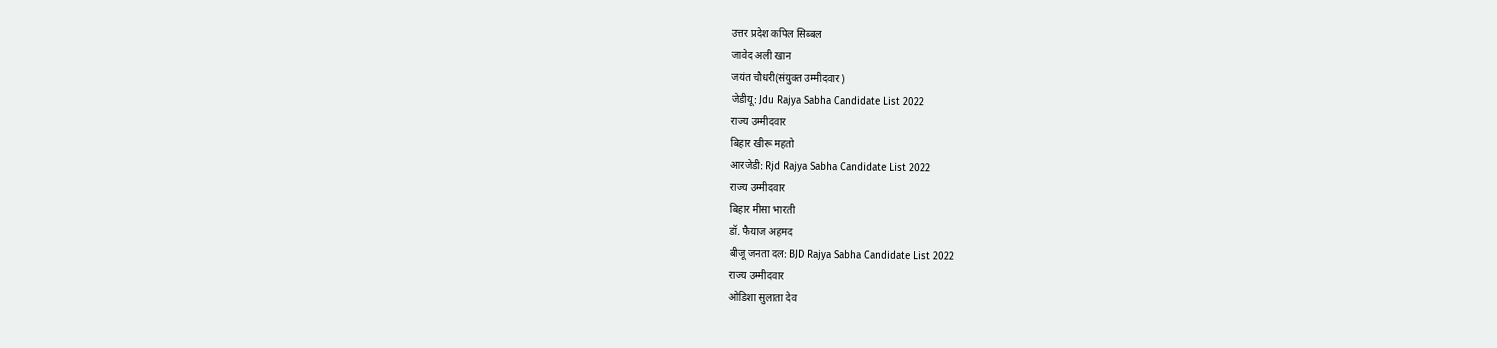उत्तर प्रदेश कपिल सिब्बल
जावेद अली खान
जयंत चौधरी(संयुक्त उम्मीदवार)
जेडीयू: Jdu Rajya Sabha Candidate List 2022
राज्य उम्मीदवार
बिहार खीरू महतो
आरजेडी: Rjd Rajya Sabha Candidate List 2022
राज्य उम्मीदवार
बिहार मीसा भारती
डॉ. फैयाज अहमद
बीजू जनता दल: BJD Rajya Sabha Candidate List 2022
राज्य उम्मीदवार
ओडिशा सुलाता देव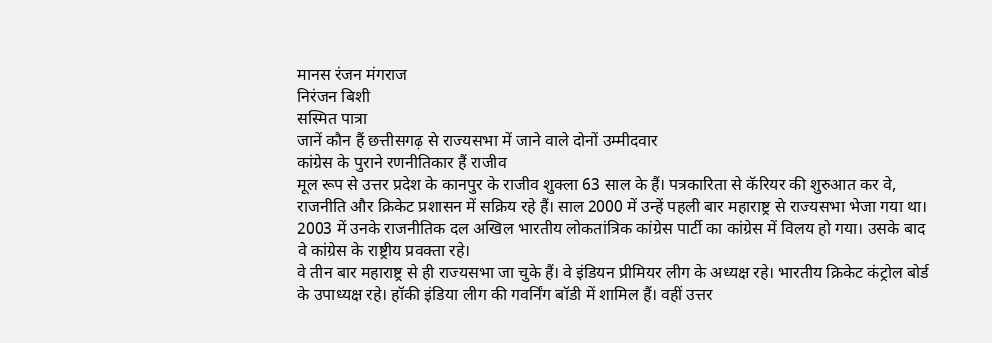मानस रंजन मंगराज
निरंजन बिशी
सस्मित पात्रा
जानें कौन हैं छत्तीसगढ़ से राज्यसभा में जाने वाले दोनों उम्मीदवार
कांग्रेस के पुराने रणनीतिकार हैं राजीव
मूल रूप से उत्तर प्रदेश के कानपुर के राजीव शुक्ला 63 साल के हैं। पत्रकारिता से कॅरियर की शुरुआत कर वे, राजनीति और क्रिकेट प्रशासन में सक्रिय रहे हैं। साल 2000 में उन्हें पहली बार महाराष्ट्र से राज्यसभा भेजा गया था। 2003 में उनके राजनीतिक दल अखिल भारतीय लोकतांत्रिक कांग्रेस पार्टी का कांग्रेस में विलय हो गया। उसके बाद वे कांग्रेस के राष्ट्रीय प्रवक्ता रहे।
वे तीन बार महाराष्ट्र से ही राज्यसभा जा चुके हैं। वे इंडियन प्रीमियर लीग के अध्यक्ष रहे। भारतीय क्रिकेट कंट्रोल बोर्ड के उपाध्यक्ष रहे। हॉकी इंडिया लीग की गवर्निंग बॉडी में शामिल हैं। वहीं उत्तर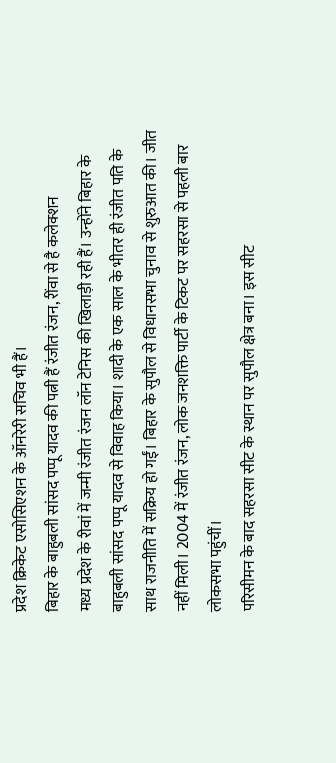प्रदेश क्रिकेट एसोसिएशन के ऑनरेरी सचिव भी हैं।
बिहार के बाहुबली सांसद पप्पू यादव की पत्नी हैं रंजीत रंजन, रींवा से है कलेक्शन
मध्य प्रदेश के रीवां में जन्मी रंजीत रंजन लॉन टेनिस की खिलाड़ी रही हैं। उन्होंने बिहार के बाहुबली सांसद पप्पू यादव से विवाह किया। शादी के एक साल के भीतर ही रंजीत पति के साथ राजनीति में सक्रिय हो गईं। बिहार के सुपौल से विधानसभा चुनाव से शुरुआत की। जीत नहीं मिली। 2004 में रंजीत रंजन, लोक जनशक्ति पार्टी के टिकट पर सहरसा से पहली बार लोकसभा पहुंचीं।
परिसीमन के बाद सहरसा सीट के स्थान पर सुपौल क्षेत्र बना। इस सीट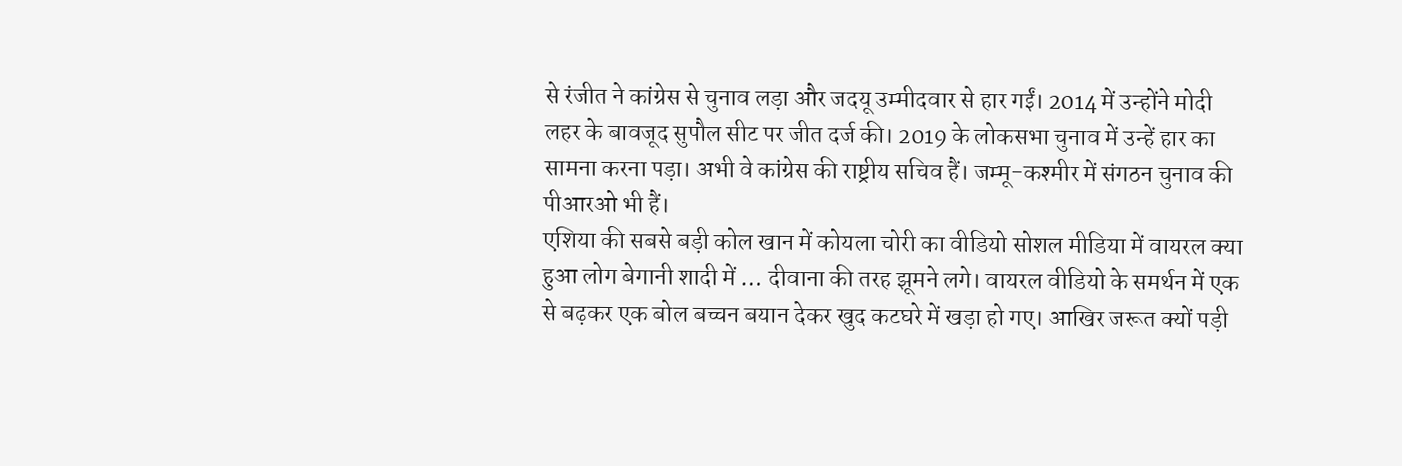से रंजीत ने कांग्रेस से चुनाव लड़ा और जदयू उम्मीदवार से हार गईं। 2014 में उन्होंने मोदी लहर के बावजूद सुपौल सीट पर जीत दर्ज की। 2019 के लोकसभा चुनाव में उन्हें हार का सामना करना पड़ा। अभी वे कांग्रेस की राष्ट्रीय सचिव हैं। जम्मू-कश्मीर में संगठन चुनाव की पीआरओ भी हैं।
एशिया की सबसे बड़ी कोल खान में कोयला चोरी का वीडियो सोशल मीडिया में वायरल क्या हुआ लोग बेगानी शादी में … दीवाना की तरह झूमने लगे। वायरल वीडियो के समर्थन में एक से बढ़कर एक बोल बच्चन बयान देकर खुद कटघरे में खड़ा हो गए। आखिर जरूत क्यों पड़ी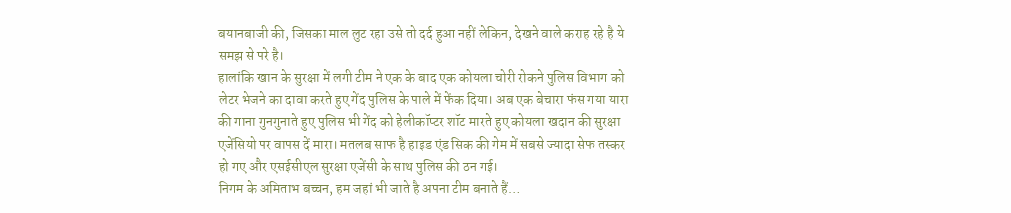बयानबाजी की, जिसका माल लुट रहा उसे तो दर्द हुआ नहीं लेकिन, देखने वाले कराह रहे है ये समझ से परे है।
हालांकि खान के सुरक्षा में लगी टीम ने एक के बाद एक कोयला चोरी रोकने पुलिस विभाग को लेटर भेजने का दावा करते हुए गेंद पुलिस के पाले में फेंक दिया। अब एक बेचारा फंस गया यारा की गाना गुनगुनाते हुए पुलिस भी गेंद को हेलीकॉप्टर शॉट मारते हुए कोयला खदान की सुरक्षा एजेंसियो पर वापस दें मारा। मतलब साफ है हाइड एंड सिक की गेम में सबसे ज्यादा सेफ तस्कर हो गए और एसईसीएल सुरक्षा एजेंसी के साथ पुलिस की ठन गई।
निगम के अमिताभ बच्चन, हम जहां भी जाते है अपना टीम बनाते हैं…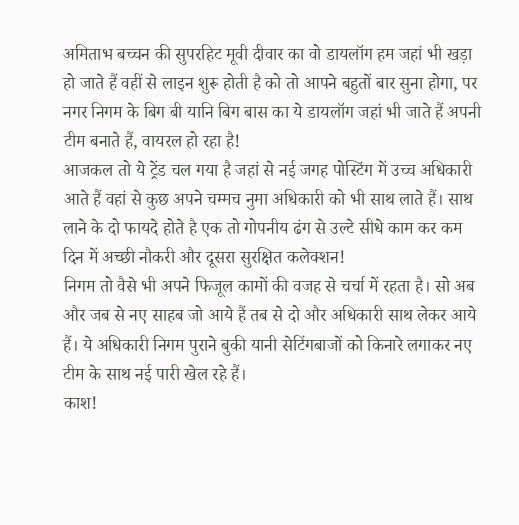अमिताभ बच्चन की सुपरहिट मूवी दीवार का वो डायलॉग हम जहां भी खड़ा हो जाते हैं वहीं से लाइन शुरू होती है को तो आपने बहुतों बार सुना होगा, पर नगर निगम के बिग बी यानि बिग बास का ये डायलॉग जहां भी जाते हैं अपनी टीम बनाते हैं, वायरल हो रहा है!
आजकल तो ये ट्रेंड चल गया है जहां से नई जगह पोस्टिंग में उच्च अधिकारी आते हैं वहां से कुछ अपने चम्मच नुमा अधिकारी को भी साथ लाते हैं। साथ लाने के दो फायदे होते है एक तो गोपनीय ढंग से उल्टे सीधे काम कर कम दिन में अच्छी नौकरी और दूसरा सुरक्षित कलेक्शन!
निगम तो वैसे भी अपने फिजूल कामों की वजह से चर्चा में रहता है। सो अब और जब से नए साहब जो आये हैं तब से दो और अधिकारी साथ लेकर आये हैं। ये अधिकारी निगम पुराने बुकी यानी सेटिंगबाजों को किनारे लगाकर नए टीम के साथ नई पारी खेल रहे हैं।
काश!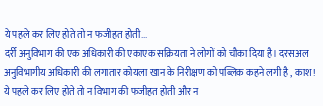ये पहले कर लिए होते तो न फजीहत होती...
दर्री अनुविभाग की एक अधिकारी की एकाएक सक्रियता ने लोगों को चौका दिया है। दरसअल अनुविभागीय अधिकारी की लगातार कोयला खान के निरीक्षण को पब्लिक कहने लगी है , काश! ये पहले कर लिए होते तो न विभाग की फजीहत होती और न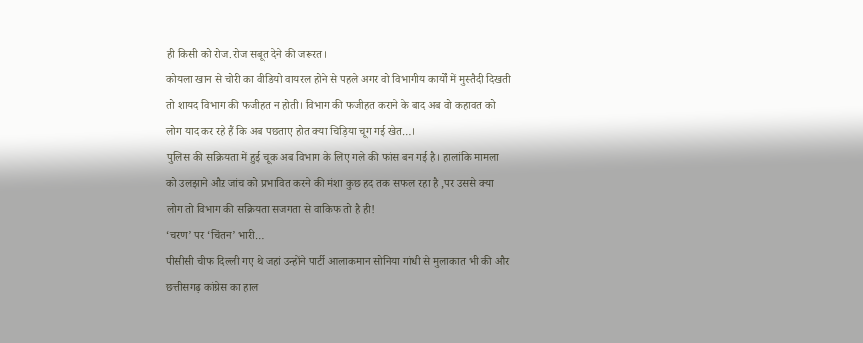ही किसी को रोज.रोज सबूत देने की जरूरत।
कोयला खान से चोरी का वीडियो वायरल होने से पहले अगर वो विभागीय कार्यों में मुस्तैदी दिखती तो शायद विभाग की फजीहत न होती। विभाग की फजीहत कराने के बाद अब वो कहावत को लोग याद कर रहे हैं कि अब पछताए होत क्या चिड़िया चूग गई खेत…।
पुलिस की सक्रियता में हुई चूक अब विभाग के लिए गले की फांस बन गई है। हालांकि मामला को उलझाने औऱ जांच को प्रभावित करने की मंशा कुछ हद तक सफल रहा है ,पर उससे क्या लोग तो विभाग की सक्रियता सजगता से वाकिफ तो है ही!
‘चरण’ पर ‘चिंतन’ भारी…
पीसीसी चीफ दिल्ली गए थे जहां उन्होंने पार्टी आलाकमान सोनिया गांधी से मुलाकात भी की और छत्तीसगढ़ कांग्रेस का हाल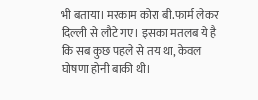भी बताया। मरकाम कोरा बी.फार्म लेकर दिल्ली से लौटे गए। इसका मतलब ये है कि सब कुछ पहले से तय था, केवल घोषणा होनी बाकी थी।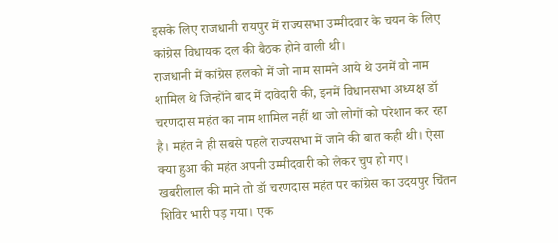इसके लिए राजधानी रायपुर में राज्यसभा उम्मीदवार के चयन के लिए कांग्रेस विधायक दल की बैठक होने वाली थी।
राजधानी में कांग्रेस हलको में जो नाम सामने आये थे उनमें वो नाम शामिल थे जिन्होंने बाद में दावेदारी की, इनमें विधानसभा अध्यक्ष डॉ चरणदास महंत का नाम शामिल नहीं था जो लोगों को परेशान कर रहा है। महंत ने ही सबसे पहले राज्यसभा में जाने की बात कही थी। ऐसा क्या हुआ की महंत अपनी उम्मीदवारी को लेकर चुप हो गए।
खबरीलाल की माने तो डॉ चरणदास महंत पर कांग्रेस का उदयपुर चिंतन शिविर भारी पड़ गया। एक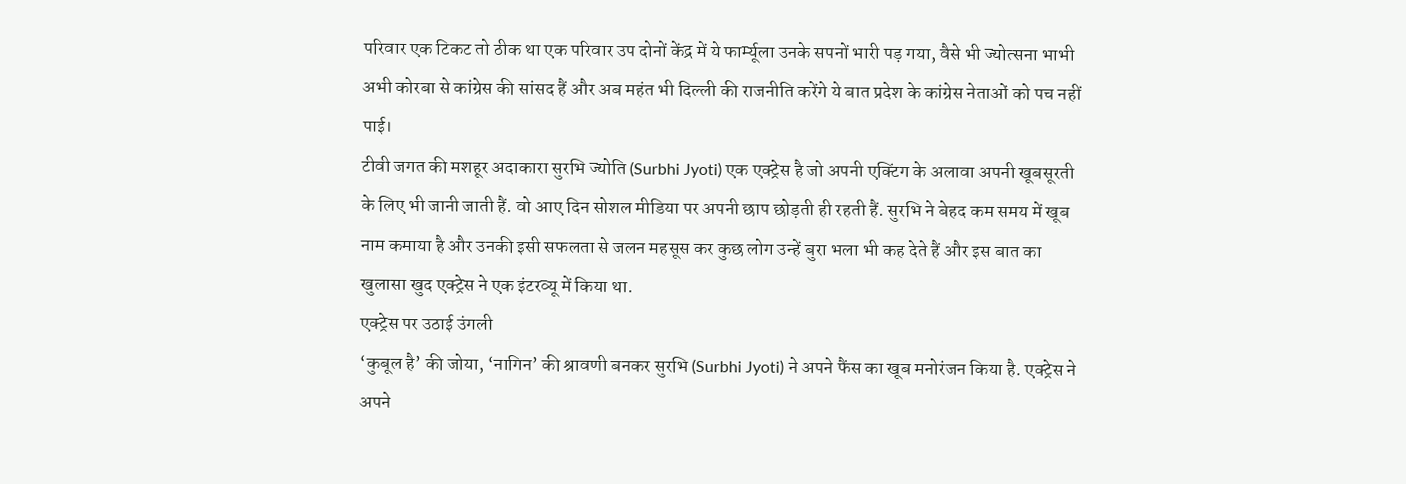परिवार एक टिकट तो ठीक था एक परिवार उप दोनों केंद्र में ये फार्म्यूला उनके सपनों भारी पड़ गया, वैसे भी ज्योत्सना भाभी अभी कोरबा से कांग्रेस की सांसद हैं और अब महंत भी दिल्ली की राजनीति करेंगे ये बात प्रदेश के कांग्रेस नेताओं को पच नहीं पाई।
टीवी जगत की मशहूर अदाकारा सुरभि ज्योति (Surbhi Jyoti) एक एक्ट्रेस है जो अपनी एक्टिंग के अलावा अपनी खूबसूरती के लिए भी जानी जाती हैं. वो आए दिन सोशल मीडिया पर अपनी छाप छोड़ती ही रहती हैं. सुरभि ने बेहद कम समय में खूब नाम कमाया है और उनकी इसी सफलता से जलन महसूस कर कुछ लोग उन्हें बुरा भला भी कह देते हैं और इस बात का खुलासा खुद एक्ट्रेस ने एक इंटरव्यू में किया था.
एक्ट्रेस पर उठाई उंगली
‘कुबूल है’ की जोया, ‘नागिन’ की श्रावणी बनकर सुरभि (Surbhi Jyoti) ने अपने फैंस का खूब मनोरंजन किया है. एक्ट्रेस ने अपने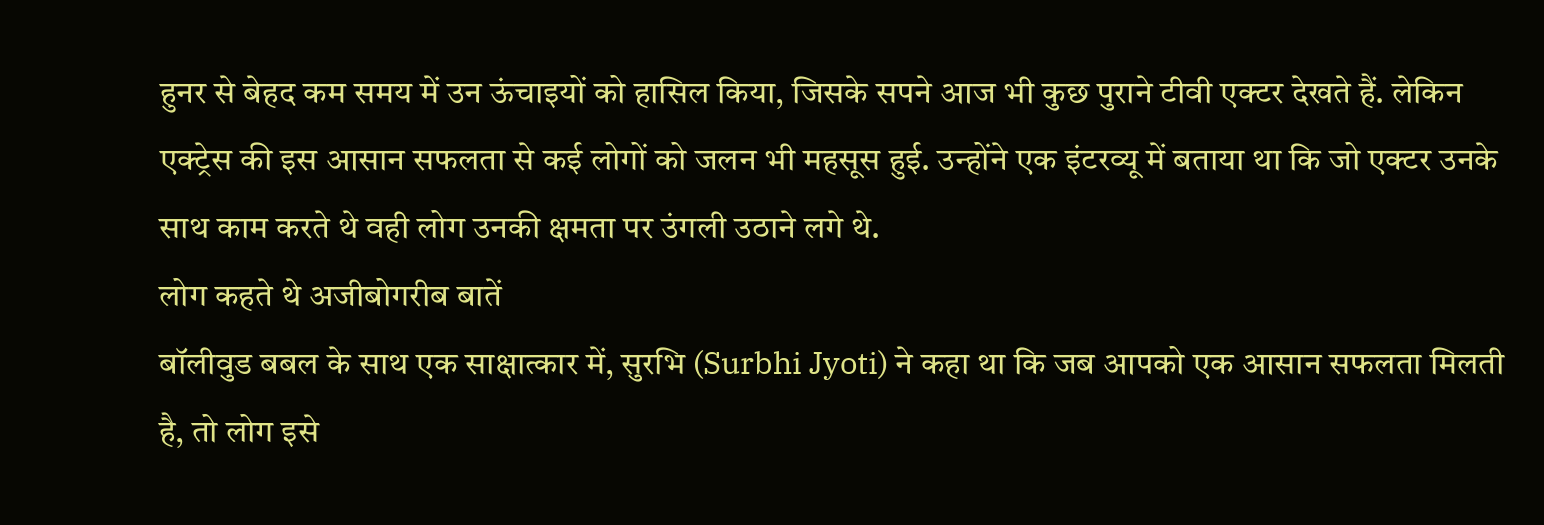हुनर से बेहद कम समय में उन ऊंचाइयों को हासिल किया, जिसके सपने आज भी कुछ पुराने टीवी एक्टर देखते हैं. लेकिन एक्ट्रेस की इस आसान सफलता से कई लोगों को जलन भी महसूस हुई. उन्होंने एक इंटरव्यू में बताया था कि जो एक्टर उनके साथ काम करते थे वही लोग उनकी क्षमता पर उंगली उठाने लगे थे.
लोग कहते थे अजीबोगरीब बातें
बॉलीवुड बबल के साथ एक साक्षात्कार में, सुरभि (Surbhi Jyoti) ने कहा था कि जब आपको एक आसान सफलता मिलती है, तो लोग इसे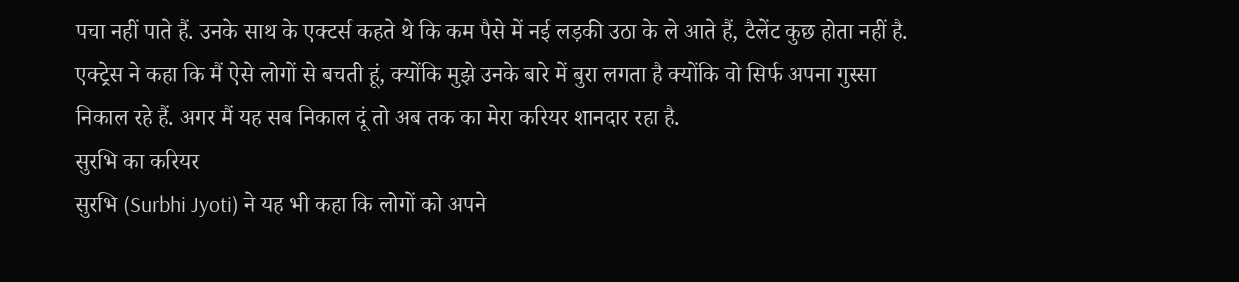पचा नहीं पाते हैं. उनके साथ के एक्टर्स कहते थे कि कम पैसे में नई लड़की उठा के ले आते हैं, टैलेंट कुछ होता नहीं है. एक्ट्रेस ने कहा कि मैं ऐसे लोगों से बचती हूं, क्योंकि मुझे उनके बारे में बुरा लगता है क्योंकि वो सिर्फ अपना गुस्सा निकाल रहे हैं. अगर मैं यह सब निकाल दूं तो अब तक का मेरा करियर शानदार रहा है.
सुरभि का करियर
सुरभि (Surbhi Jyoti) ने यह भी कहा कि लोगों को अपने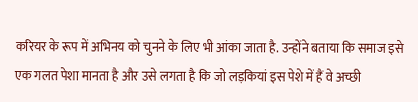करियर के रूप में अभिनय को चुनने के लिए भी आंका जाता है. उन्होंने बताया कि समाज इसे एक गलत पेशा मानता है और उसे लगता है कि जो लड़कियां इस पेशे में हैं वे अच्छी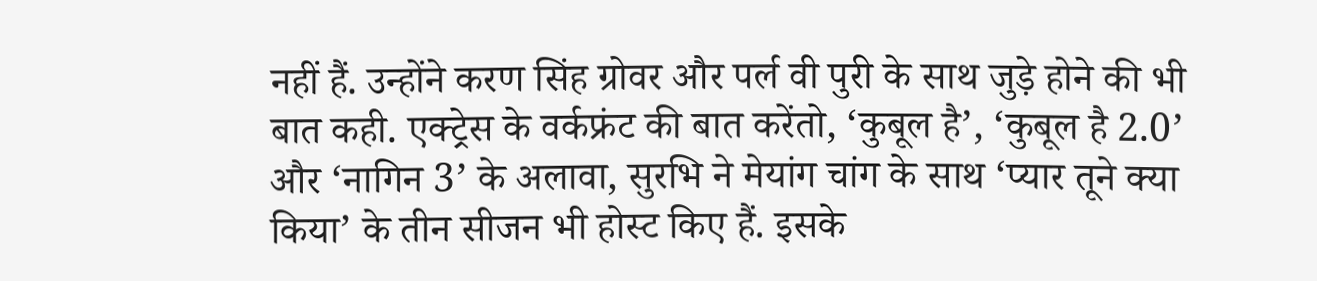नहीं हैं. उन्होंने करण सिंह ग्रोवर और पर्ल वी पुरी के साथ जुड़े होने की भी बात कही. एक्ट्रेस के वर्कफ्रंट की बात करेंतो, ‘कुबूल है’, ‘कुबूल है 2.0’ और ‘नागिन 3’ के अलावा, सुरभि ने मेयांग चांग के साथ ‘प्यार तूने क्या किया’ के तीन सीजन भी होस्ट किए हैं. इसके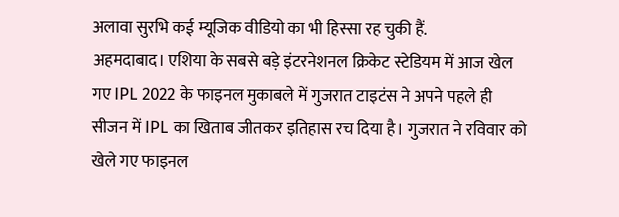अलावा सुरभि कई म्यूजिक वीडियो का भी हिस्सा रह चुकी हैं.
अहमदाबाद। एशिया के सबसे बड़े इंटरनेशनल क्रिकेट स्टेडियम में आज खेल गए IPL 2022 के फाइनल मुकाबले में गुजरात टाइटंस ने अपने पहले ही सीजन में IPL का खिताब जीतकर इतिहास रच दिया है। गुजरात ने रविवार को खेले गए फाइनल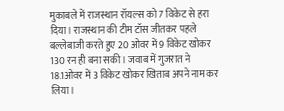मुकाबले में राजस्थान रॉयल्स को 7 विकेट से हरा दिया। राजस्थान की टीम टॉस जीतकर पहले बल्लेबाजी करते हुए 20 ओवर में 9 विकेट खोकर 130 रन ही बना सकी। जवाब में गुजरात ने 18.1ओवर में 3 विकेट खोकर खिताब अपने नाम कर लिया।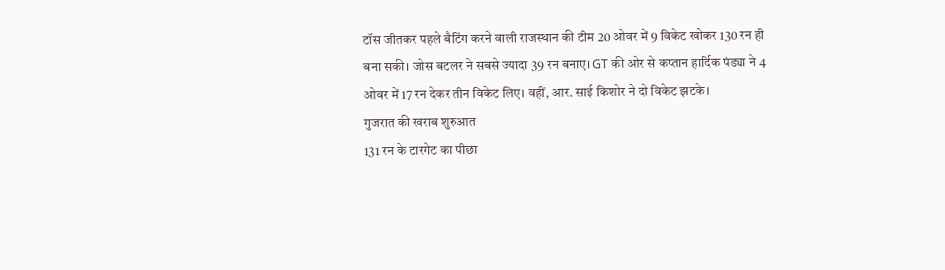टॉस जीतकर पहले बैटिंग करने वाली राजस्थान की टीम 20 ओवर में 9 विकेट खोकर 130 रन ही बना सकी। जोस बटलर ने सबसे ज्यादा 39 रन बनाए। GT की ओर से कप्तान हार्दिक पंड्या ने 4 ओवर में 17 रन देकर तीन विकेट लिए। वहीं, आर. साई किशोर ने दो विकेट झटके।
गुजरात की खराब शुरुआत
131 रन के टारगेट का पीछा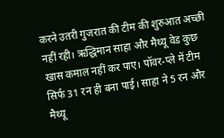करने उतरी गुजरात की टीम की शुरुआत अच्छी नहीं रही। ऋद्धिमान साहा और मैथ्यू वेड कुछ खास कमाल नहीं कर पाए। पॉवर-प्ले में टीम सिर्फ 31 रन ही बना पाई। साहा ने 5 रन और मैथ्यू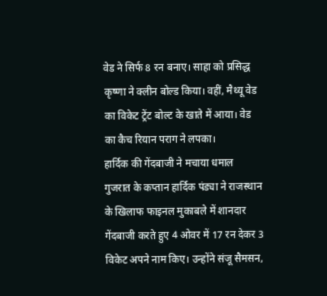वेड ने सिर्फ 8 रन बनाए। साहा को प्रसिद्ध कृष्णा ने क्लीन बोल्ड किया। वहीं, मैथ्यू वेड का विकेट ट्रेंट बोल्ट के खाते में आया। वेड का कैच रियान पराग ने लपका।
हार्दिक की गेंदबाजी ने मचाया धमाल
गुजरात के कप्तान हार्दिक पंड्या ने राजस्थान के खिलाफ फाइनल मुकाबले में शानदार गेंदबाजी करते हुए 4 ओवर में 17 रन देकर 3 विकेट अपने नाम किए। उन्होंने संजू सैमसन,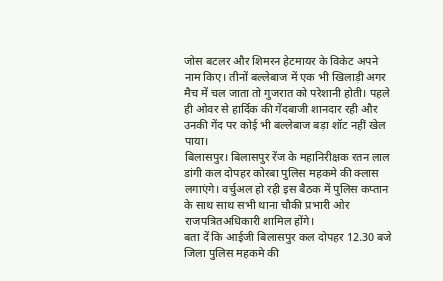जोस बटलर और शिमरन हेटमायर के विकेट अपने नाम किए। तीनों बल्लेबाज में एक भी खिलाड़ी अगर मैच में चल जाता तो गुजरात को परेशानी होती। पहले ही ओवर से हार्दिक की गेंदबाजी शानदार रही और उनकी गेंद पर कोई भी बल्लेबाज बड़ा शॉट नहीं खेल पाया।
बिलासपुर। बिलासपुर रेंज के महानिरीक्षक रतन लाल डांगी कल दोपहर कोरबा पुलिस महकमे की क्लास लगाएंगे। वर्चुअल हो रही इस बैठक में पुलिस कप्तान के साथ साथ सभी थाना चौकी प्रभारी ओर राजपत्रितअधिकारी शामिल होंगे।
बता दें कि आईजी बिलासपुर कल दोपहर 12.30 बजे जिला पुलिस महकमे की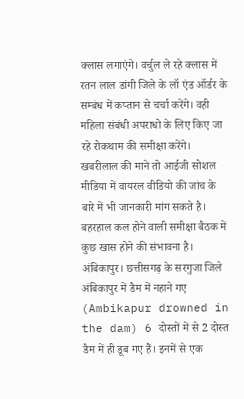क्लास लगाएंगे। वर्चुल ले रहे क्लास में रतन लाल डांगी जिले के लॉ एंड ऑर्डर के सम्बंध में कप्तान से चर्चा करेंगे। वही महिला संबंधी अपराधो के लिए किए जा रहे रोकथाम की समीक्षा करेंगे। खबरीलाल की माने तो आईजी सोशल मीडिया में वायरल वीडियो की जांच के बारे में भी जानकारी मांग सकते है। बहरहाल कल होने वाली समीक्षा बैठक में कुछ खास होने की संभावना है।
अंबिकापुर। छत्तीसगढ़ के सरगुजा जिले अंबिकापुर में डैम में नहाने गए (Ambikapur drowned in the dam) 6 दोस्तों में से 2 दोस्त डैम में ही डूब गए हैं। इनमें से एक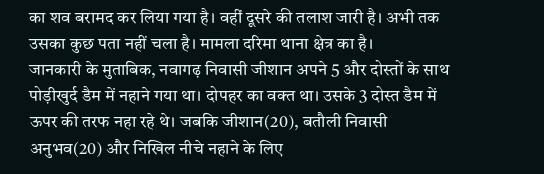का शव बरामद कर लिया गया है। वहीं दूसरे की तलाश जारी है। अभी तक उसका कुछ पता नहीं चला है। मामला दरिमा थाना क्षेत्र का है।
जानकारी के मुताबिक, नवागढ़ निवासी जीशान अपने 5 और दोस्तों के साथ पोड़ीखुर्द डैम में नहाने गया था। दोपहर का वक्त था। उसके 3 दोस्त डैम में ऊपर की तरफ नहा रहे थे। जबकि जीशान(20), बतौली निवासी अनुभव(20) और निखिल नीचे नहाने के लिए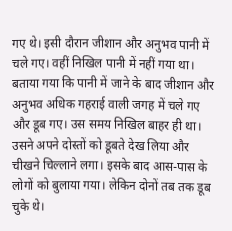गए थे। इसी दौरान जीशान और अनुभव पानी में चले गए। वहीं निखिल पानी में नहीं गया था।
बताया गया कि पानी में जाने के बाद जीशान और अनुभव अधिक गहराई वाली जगह में चले गए और डूब गए। उस समय निखिल बाहर ही था। उसने अपने दोस्तों को डूबते देख लिया और चीखने चिल्लाने लगा। इसके बाद आस-पास के लोगों को बुलाया गया। लेकिन दोनों तब तक डूब चुके थे।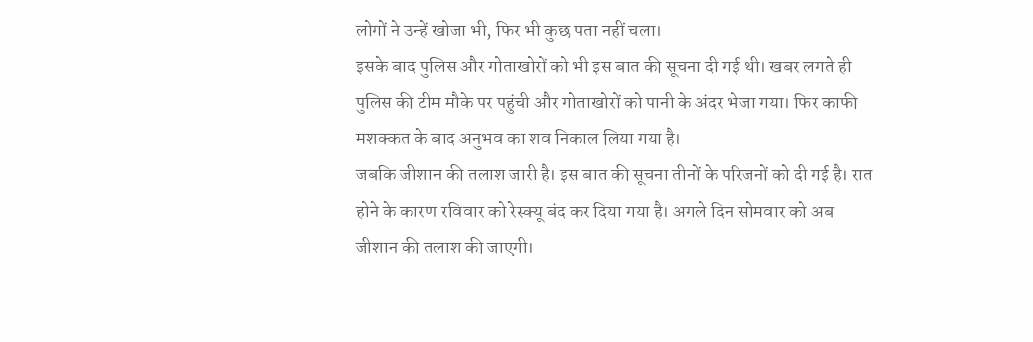लोगों ने उन्हें खोजा भी, फिर भी कुछ पता नहीं चला।
इसके बाद पुलिस और गोताखोरों को भी इस बात की सूचना दी गई थी। खबर लगते ही पुलिस की टीम मौके पर पहुंची और गोताखोरों को पानी के अंदर भेजा गया। फिर काफी मशक्कत के बाद अनुभव का शव निकाल लिया गया है।
जबकि जीशान की तलाश जारी है। इस बात की सूचना तीनों के परिजनों को दी गई है। रात होने के कारण रविवार को रेस्क्यू बंद कर दिया गया है। अगले दिन सोमवार को अब जीशान की तलाश की जाएगी।